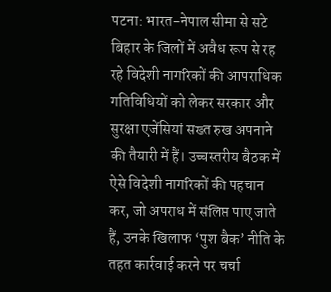पटना: भारत-नेपाल सीमा से सटे बिहार के जिलों में अवैध रूप से रह रहे विदेशी नागरिकों की आपराधिक गतिविधियों को लेकर सरकार और सुरक्षा एजेंसियां सख्त रुख अपनाने की तैयारी में हैं। उच्चस्तरीय बैठक में ऐसे विदेशी नागरिकों की पहचान कर, जो अपराध में संलिप्त पाए जाते हैं, उनके खिलाफ ‘पुश बैक’ नीति के तहत कार्रवाई करने पर चर्चा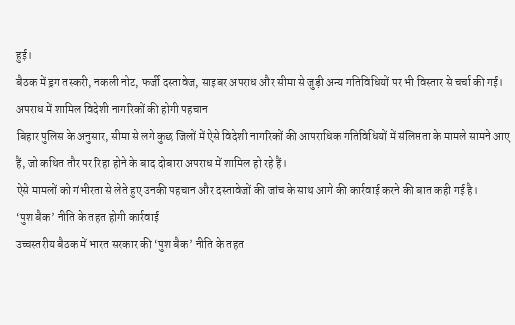हुई।
बैठक में ड्रग तस्करी, नकली नोट, फर्जी दस्तावेज, साइबर अपराध और सीमा से जुड़ी अन्य गतिविधियों पर भी विस्तार से चर्चा की गई।
अपराध में शामिल विदेशी नागरिकों की होगी पहचान
बिहार पुलिस के अनुसार, सीमा से लगे कुछ जिलों में ऐसे विदेशी नागरिकों की आपराधिक गतिविधियों में संलिप्तता के मामले सामने आए हैं, जो कथित तौर पर रिहा होने के बाद दोबारा अपराध में शामिल हो रहे हैं।
ऐसे मामलों को गंभीरता से लेते हुए उनकी पहचान और दस्तावेजों की जांच के साथ आगे की कार्रवाई करने की बात कही गई है।
‘पुश बैक’ नीति के तहत होगी कार्रवाई
उच्चस्तरीय बैठक में भारत सरकार की ‘पुश बैक’ नीति के तहत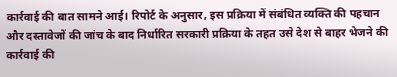कार्रवाई की बात सामने आई। रिपोर्ट के अनुसार, इस प्रक्रिया में संबंधित व्यक्ति की पहचान और दस्तावेजों की जांच के बाद निर्धारित सरकारी प्रक्रिया के तहत उसे देश से बाहर भेजने की कार्रवाई की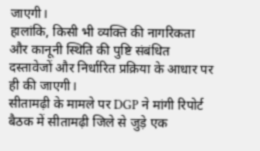जाएगी।
हालांकि, किसी भी व्यक्ति की नागरिकता और कानूनी स्थिति की पुष्टि संबंधित दस्तावेजों और निर्धारित प्रक्रिया के आधार पर ही की जाएगी।
सीतामढ़ी के मामले पर DGP ने मांगी रिपोर्ट
बैठक में सीतामढ़ी जिले से जुड़े एक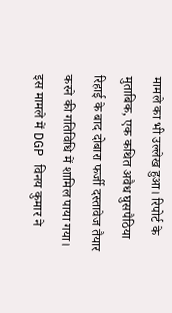मामले का भी उल्लेख हुआ। रिपोर्ट के मुताबिक, एक कथित अवैध घुसपैठिया रिहाई के बाद दोबारा फर्जी दस्तावेज तैयार करने की गतिविधि में शामिल पाया गया।
इस मामले में DGP विनय कुमार ने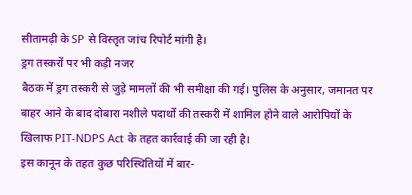सीतामढ़ी के SP से विस्तृत जांच रिपोर्ट मांगी है।
ड्रग तस्करों पर भी कड़ी नजर
बैठक में ड्रग तस्करी से जुड़े मामलों की भी समीक्षा की गई। पुलिस के अनुसार, जमानत पर बाहर आने के बाद दोबारा नशीले पदार्थों की तस्करी में शामिल होने वाले आरोपियों के खिलाफ PIT-NDPS Act के तहत कार्रवाई की जा रही है।
इस कानून के तहत कुछ परिस्थितियों में बार-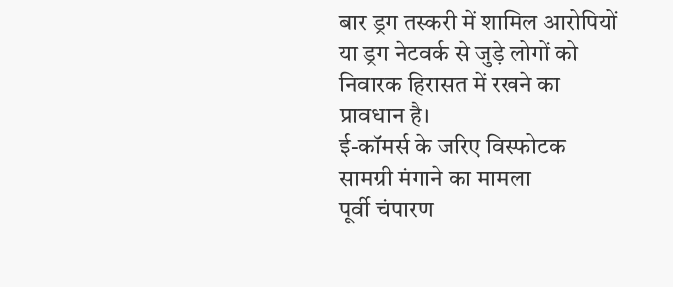बार ड्रग तस्करी में शामिल आरोपियों या ड्रग नेटवर्क से जुड़े लोगों को निवारक हिरासत में रखने का प्रावधान है।
ई-कॉमर्स के जरिए विस्फोटक सामग्री मंगाने का मामला
पूर्वी चंपारण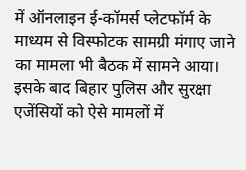में ऑनलाइन ई-कॉमर्स प्लेटफॉर्म के माध्यम से विस्फोटक सामग्री मंगाए जाने का मामला भी बैठक में सामने आया।
इसके बाद बिहार पुलिस और सुरक्षा एजेंसियों को ऐसे मामलों में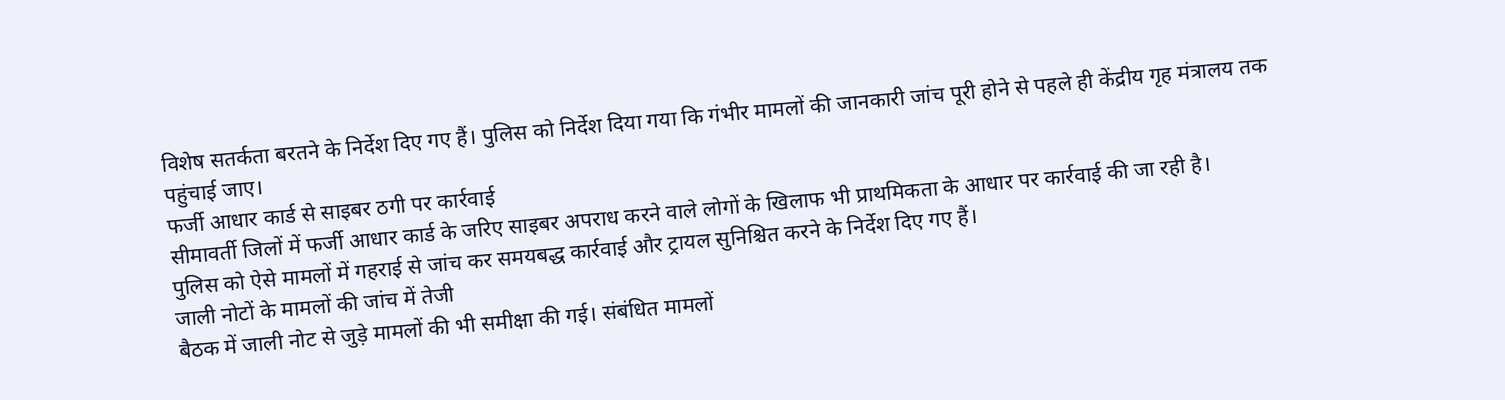विशेष सतर्कता बरतने के निर्देश दिए गए हैं। पुलिस को निर्देश दिया गया कि गंभीर मामलों की जानकारी जांच पूरी होने से पहले ही केंद्रीय गृह मंत्रालय तक पहुंचाई जाए।
फर्जी आधार कार्ड से साइबर ठगी पर कार्रवाई
सीमावर्ती जिलों में फर्जी आधार कार्ड के जरिए साइबर अपराध करने वाले लोगों के खिलाफ भी प्राथमिकता के आधार पर कार्रवाई की जा रही है।
पुलिस को ऐसे मामलों में गहराई से जांच कर समयबद्ध कार्रवाई और ट्रायल सुनिश्चित करने के निर्देश दिए गए हैं।
जाली नोटों के मामलों की जांच में तेजी
बैठक में जाली नोट से जुड़े मामलों की भी समीक्षा की गई। संबंधित मामलों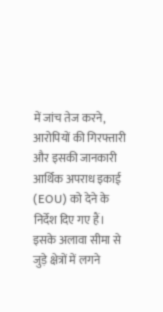में जांच तेज करने, आरोपियों की गिरफ्तारी और इसकी जानकारी आर्थिक अपराध इकाई (EOU) को देने के निर्देश दिए गए हैं।
इसके अलावा सीमा से जुड़े क्षेत्रों में लगने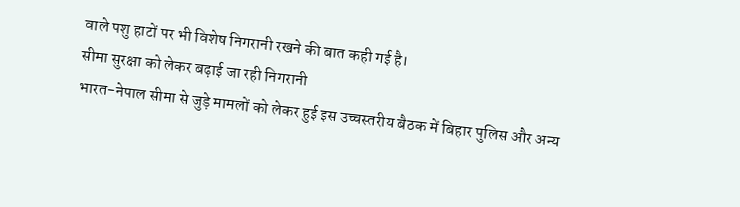वाले पशु हाटों पर भी विशेष निगरानी रखने की बात कही गई है।
सीमा सुरक्षा को लेकर बढ़ाई जा रही निगरानी
भारत-नेपाल सीमा से जुड़े मामलों को लेकर हुई इस उच्चस्तरीय बैठक में बिहार पुलिस और अन्य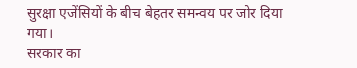सुरक्षा एजेंसियों के बीच बेहतर समन्वय पर जोर दिया गया।
सरकार का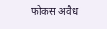फोकस अवैध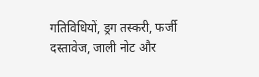गतिविधियों, ड्रग तस्करी, फर्जी दस्तावेज, जाली नोट और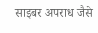साइबर अपराध जैसे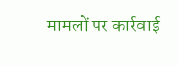मामलों पर कार्रवाई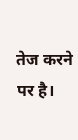तेज करने पर है।